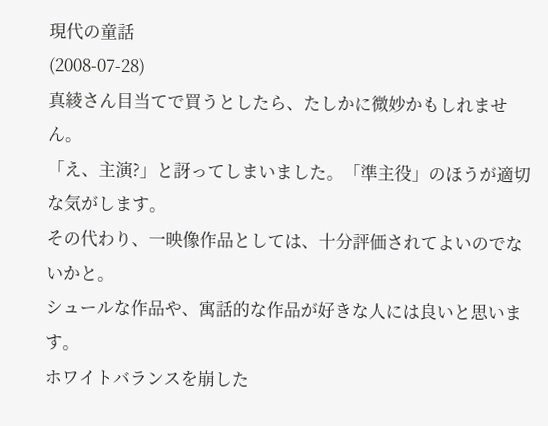現代の童話
(2008-07-28)
真綾さん目当てで買うとしたら、たしかに微妙かもしれません。
「え、主演?」と訝ってしまいました。「準主役」のほうが適切な気がします。
その代わり、一映像作品としては、十分評価されてよいのでないかと。
シュールな作品や、寓話的な作品が好きな人には良いと思います。
ホワイトバランスを崩した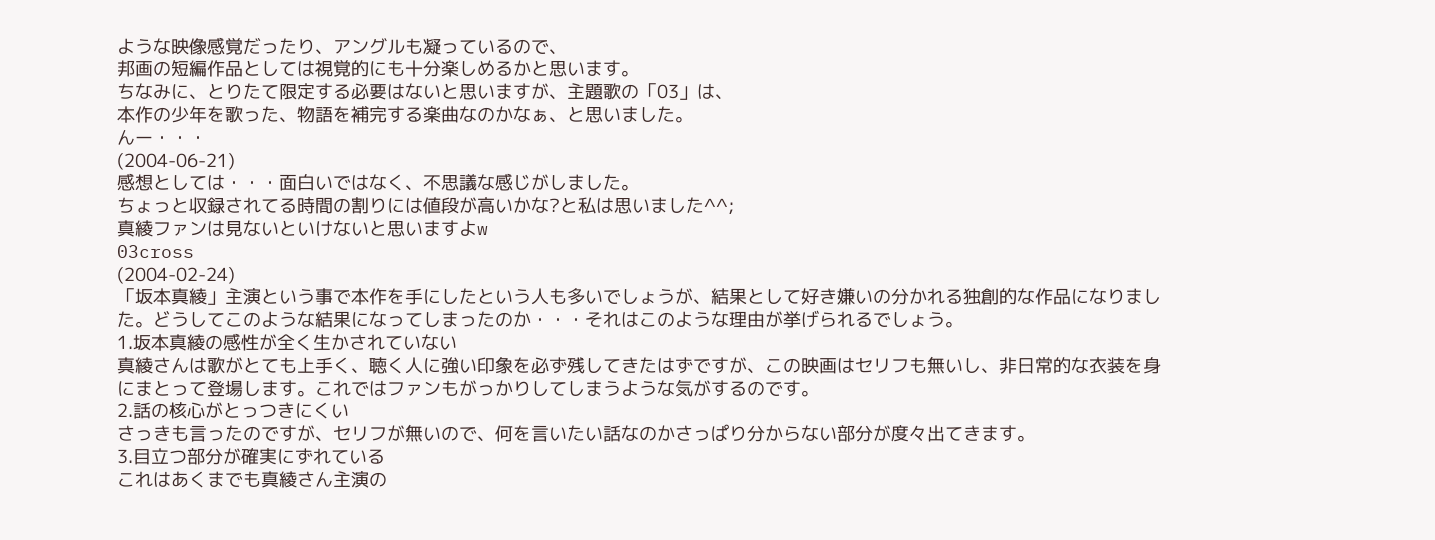ような映像感覚だったり、アングルも凝っているので、
邦画の短編作品としては視覚的にも十分楽しめるかと思います。
ちなみに、とりたて限定する必要はないと思いますが、主題歌の「03」は、
本作の少年を歌った、物語を補完する楽曲なのかなぁ、と思いました。
んー・・・
(2004-06-21)
感想としては・・・面白いではなく、不思議な感じがしました。
ちょっと収録されてる時間の割りには値段が高いかな?と私は思いました^^;
真綾ファンは見ないといけないと思いますよw
03cross
(2004-02-24)
「坂本真綾」主演という事で本作を手にしたという人も多いでしょうが、結果として好き嫌いの分かれる独創的な作品になりました。どうしてこのような結果になってしまったのか・・・それはこのような理由が挙げられるでしょう。
1.坂本真綾の感性が全く生かされていない
真綾さんは歌がとても上手く、聴く人に強い印象を必ず残してきたはずですが、この映画はセリフも無いし、非日常的な衣装を身にまとって登場します。これではファンもがっかりしてしまうような気がするのです。
2.話の核心がとっつきにくい
さっきも言ったのですが、セリフが無いので、何を言いたい話なのかさっぱり分からない部分が度々出てきます。
3.目立つ部分が確実にずれている
これはあくまでも真綾さん主演の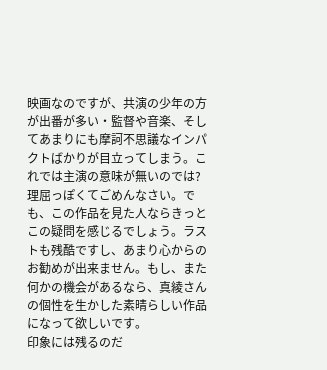映画なのですが、共演の少年の方が出番が多い・監督や音楽、そしてあまりにも摩訶不思議なインパクトばかりが目立ってしまう。これでは主演の意味が無いのでは?
理屈っぽくてごめんなさい。でも、この作品を見た人ならきっとこの疑問を感じるでしょう。ラストも残酷ですし、あまり心からのお勧めが出来ません。もし、また何かの機会があるなら、真綾さんの個性を生かした素晴らしい作品になって欲しいです。
印象には残るのだ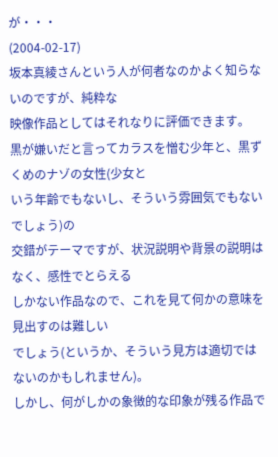が・・・
(2004-02-17)
坂本真綾さんという人が何者なのかよく知らないのですが、純粋な
映像作品としてはそれなりに評価できます。
黒が嫌いだと言ってカラスを憎む少年と、黒ずくめのナゾの女性(少女と
いう年齢でもないし、そういう雰囲気でもないでしょう)の
交錯がテーマですが、状況説明や背景の説明はなく、感性でとらえる
しかない作品なので、これを見て何かの意味を見出すのは難しい
でしょう(というか、そういう見方は適切ではないのかもしれません)。
しかし、何がしかの象徴的な印象が残る作品で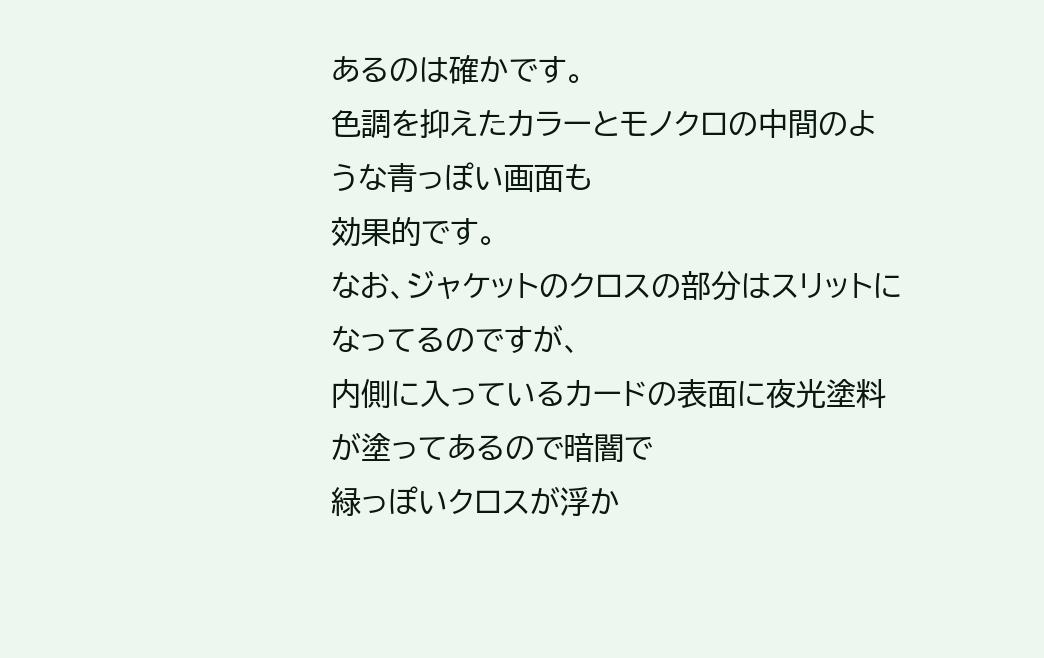あるのは確かです。
色調を抑えたカラーとモノクロの中間のような青っぽい画面も
効果的です。
なお、ジャケットのクロスの部分はスリットになってるのですが、
内側に入っているカードの表面に夜光塗料が塗ってあるので暗闇で
緑っぽいクロスが浮か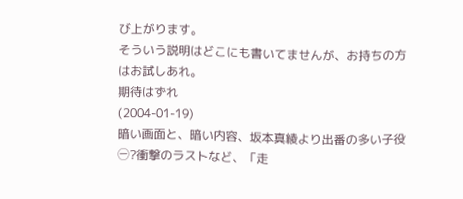び上がります。
そういう説明はどこにも書いてませんが、お持ちの方はお試しあれ。
期待はずれ
(2004-01-19)
暗い画面と、暗い内容、坂本真綾より出番の多い子役㊀?衝撃のラストなど、「走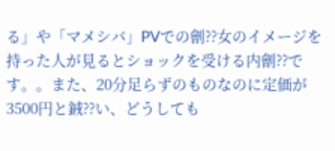る」や「マメシバ」PVでの劊??女のイメージを持った人が見るとショックを受ける内劊??です。。また、20分足らずのものなのに定価が3500円と銊??い、どうしても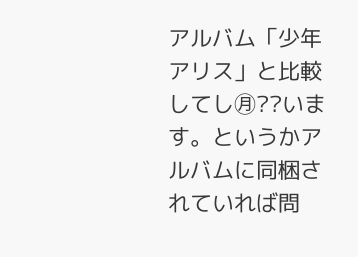アルバム「少年アリス」と比較してし㊊??います。というかアルバムに同梱されていれば問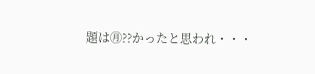題は㊊??かったと思われ・・・